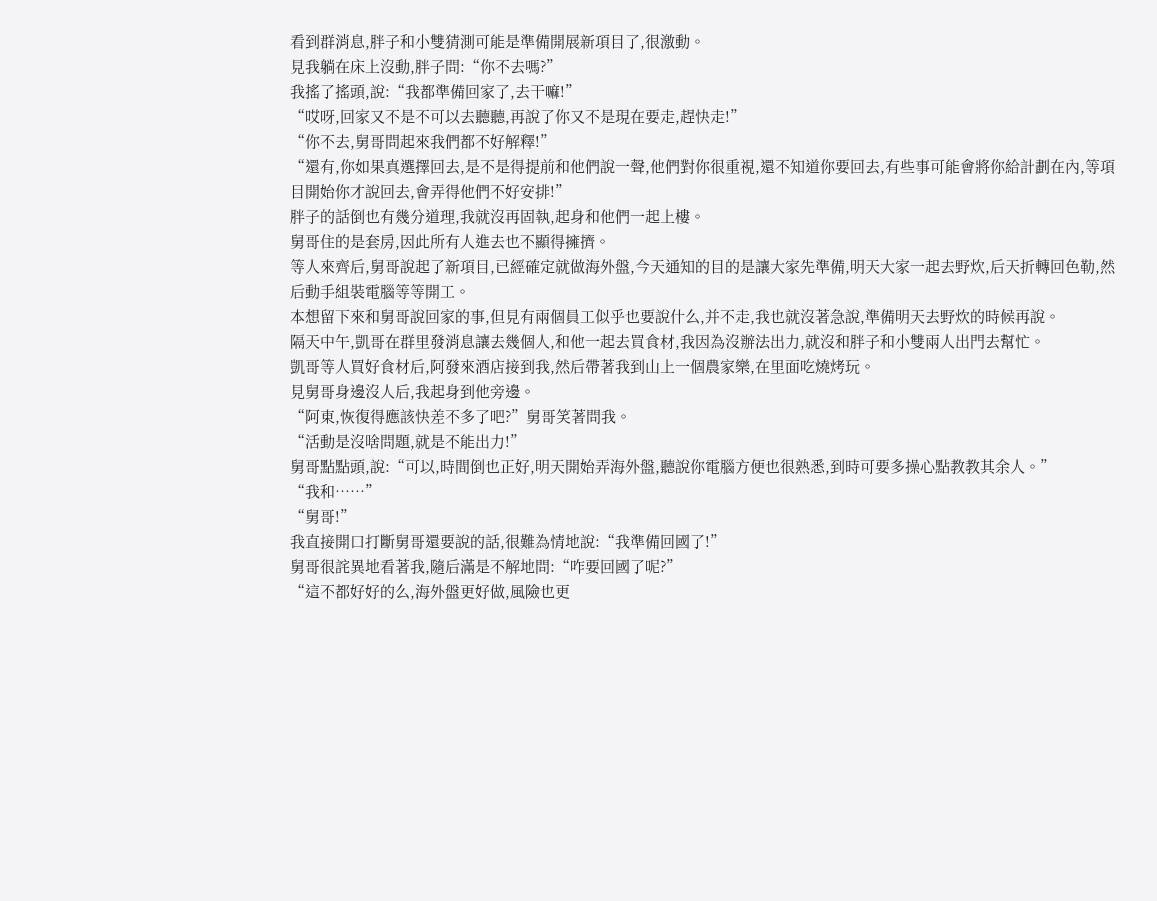看到群消息,胖子和小雙猜測可能是準備開展新項目了,很激動。
見我躺在床上沒動,胖子問:“你不去嗎?”
我搖了搖頭,說:“我都準備回家了,去干嘛!”
“哎呀,回家又不是不可以去聽聽,再說了你又不是現在要走,趕快走!”
“你不去,舅哥問起來我們都不好解釋!”
“還有,你如果真選擇回去,是不是得提前和他們說一聲,他們對你很重視,還不知道你要回去,有些事可能會將你給計劃在內,等項目開始你才說回去,會弄得他們不好安排!”
胖子的話倒也有幾分道理,我就沒再固執,起身和他們一起上樓。
舅哥住的是套房,因此所有人進去也不顯得擁擠。
等人來齊后,舅哥說起了新項目,已經確定就做海外盤,今天通知的目的是讓大家先準備,明天大家一起去野炊,后天折轉回色勒,然后動手組裝電腦等等開工。
本想留下來和舅哥說回家的事,但見有兩個員工似乎也要說什么,并不走,我也就沒著急說,準備明天去野炊的時候再說。
隔天中午,凱哥在群里發消息讓去幾個人,和他一起去買食材,我因為沒辦法出力,就沒和胖子和小雙兩人出門去幫忙。
凱哥等人買好食材后,阿發來酒店接到我,然后帶著我到山上一個農家樂,在里面吃燒烤玩。
見舅哥身邊沒人后,我起身到他旁邊。
“阿東,恢復得應該快差不多了吧?”舅哥笑著問我。
“活動是沒啥問題,就是不能出力!”
舅哥點點頭,說:“可以,時間倒也正好,明天開始弄海外盤,聽說你電腦方便也很熟悉,到時可要多操心點教教其余人。”
“我和……”
“舅哥!”
我直接開口打斷舅哥還要說的話,很難為情地說:“我準備回國了!”
舅哥很詫異地看著我,隨后滿是不解地問:“咋要回國了呢?”
“這不都好好的么,海外盤更好做,風險也更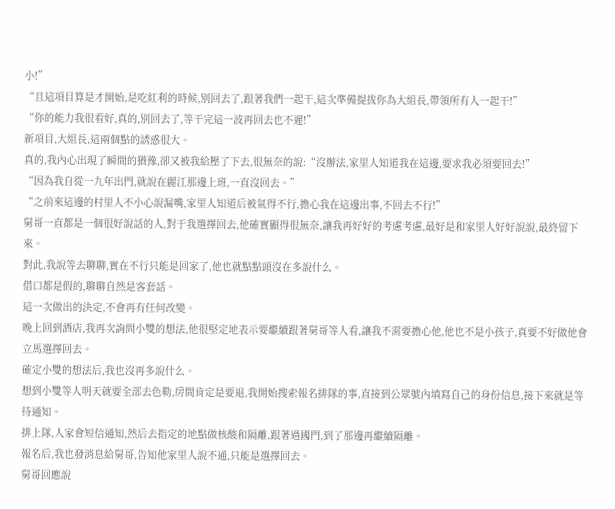小!”
“且這項目算是才開始,是吃紅利的時候,別回去了,跟著我們一起干,這次準備提拔你為大組長,帶領所有人一起干!”
“你的能力我很看好,真的,別回去了,等干完這一波再回去也不遲!”
新項目,大組長,這兩個點的誘惑很大。
真的,我內心出現了瞬間的猶豫,卻又被我給壓了下去,很無奈的說:“沒辦法,家里人知道我在這邊,要求我必須要回去!”
“因為我自從一九年出門,就說在麗江那邊上班,一直沒回去。”
“之前來這邊的村里人不小心說漏嘴,家里人知道后被氣得不行,擔心我在這邊出事,不回去不行!”
舅哥一直都是一個很好說話的人,對于我選擇回去,他確實顯得很無奈,讓我再好好的考慮考慮,最好是和家里人好好說說,最終留下來。
對此,我說等去聊聊,實在不行只能是回家了,他也就點點頭沒在多說什么。
借口都是假的,聊聊自然是客套話。
這一次做出的決定,不會再有任何改變。
晚上回到酒店,我再次詢問小雙的想法,他很堅定地表示要繼續跟著舅哥等人看,讓我不需要擔心他,他也不是小孩子,真要不好做他會立馬選擇回去。
確定小雙的想法后,我也沒再多說什么。
想到小雙等人明天就要全部去色勒,房間肯定是要退,我開始搜索報名排隊的事,直接到公眾號內填寫自己的身份信息,接下來就是等待通知。
排上隊,人家會短信通知,然后去指定的地點做核酸和隔離,跟著過國門,到了那邊再繼續隔離。
報名后,我也發消息給舅哥,告知他家里人說不通,只能是選擇回去。
舅哥回應說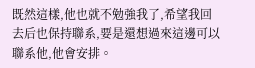既然這樣,他也就不勉強我了,希望我回去后也保持聯系,要是還想過來這邊可以聯系他,他會安排。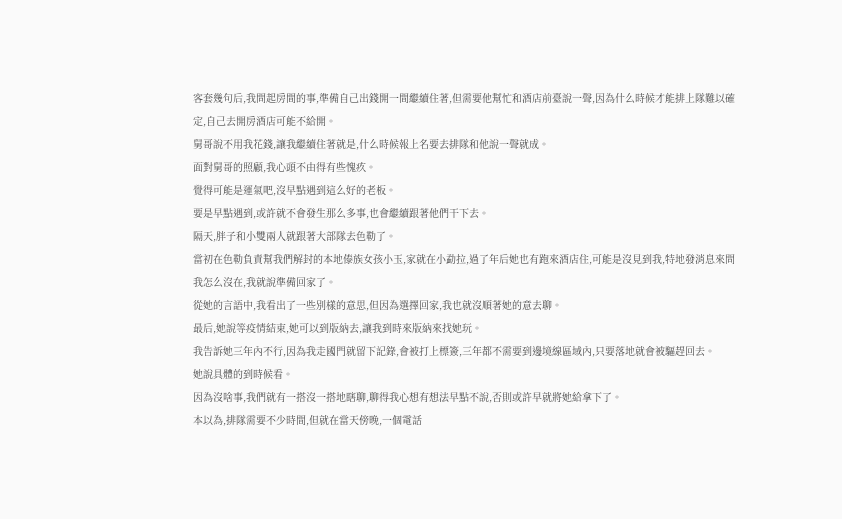客套幾句后,我問起房間的事,準備自己出錢開一間繼續住著,但需要他幫忙和酒店前臺說一聲,因為什么時候才能排上隊難以確定,自己去開房酒店可能不給開。
舅哥說不用我花錢,讓我繼續住著就是,什么時候報上名要去排隊和他說一聲就成。
面對舅哥的照顧,我心頭不由得有些愧疚。
覺得可能是運氣吧,沒早點遇到這么好的老板。
要是早點遇到,或許就不會發生那么多事,也會繼續跟著他們干下去。
隔天,胖子和小雙兩人就跟著大部隊去色勒了。
當初在色勒負責幫我們解封的本地傣族女孩小玉,家就在小勐拉,過了年后她也有跑來酒店住,可能是沒見到我,特地發消息來問我怎么沒在,我就說準備回家了。
從她的言語中,我看出了一些別樣的意思,但因為選擇回家,我也就沒順著她的意去聊。
最后,她說等疫情結束,她可以到版納去,讓我到時來版納來找她玩。
我告訴她三年內不行,因為我走國門就留下記錄,會被打上標簽,三年都不需要到邊境線區域內,只要落地就會被驅趕回去。
她說具體的到時候看。
因為沒啥事,我們就有一搭沒一搭地瞎聊,聊得我心想有想法早點不說,否則或許早就將她給拿下了。
本以為,排隊需要不少時間,但就在當天傍晚,一個電話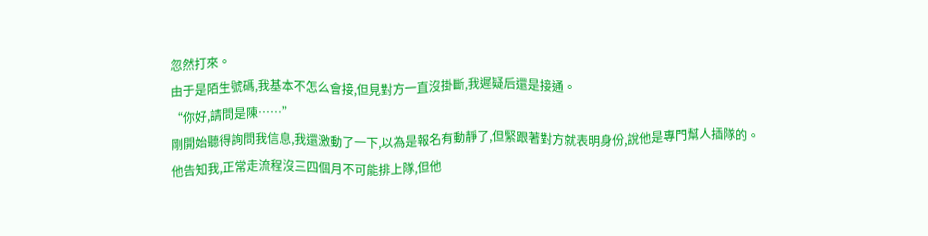忽然打來。
由于是陌生號碼,我基本不怎么會接,但見對方一直沒掛斷,我遲疑后還是接通。
“你好,請問是陳……”
剛開始聽得詢問我信息,我還激動了一下,以為是報名有動靜了,但緊跟著對方就表明身份,說他是專門幫人插隊的。
他告知我,正常走流程沒三四個月不可能排上隊,但他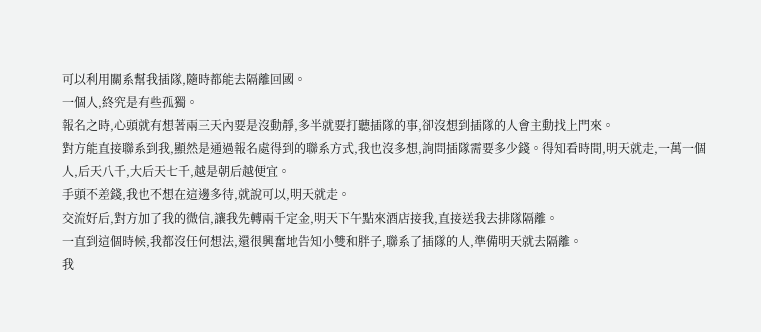可以利用關系幫我插隊,隨時都能去隔離回國。
一個人,終究是有些孤獨。
報名之時,心頭就有想著兩三天內要是沒動靜,多半就要打聽插隊的事,卻沒想到插隊的人會主動找上門來。
對方能直接聯系到我,顯然是通過報名處得到的聯系方式,我也沒多想,詢問插隊需要多少錢。得知看時間,明天就走,一萬一個人,后天八千,大后天七千,越是朝后越便宜。
手頭不差錢,我也不想在這邊多待,就說可以,明天就走。
交流好后,對方加了我的微信,讓我先轉兩千定金,明天下午點來酒店接我,直接送我去排隊隔離。
一直到這個時候,我都沒任何想法,還很興奮地告知小雙和胖子,聯系了插隊的人,準備明天就去隔離。
我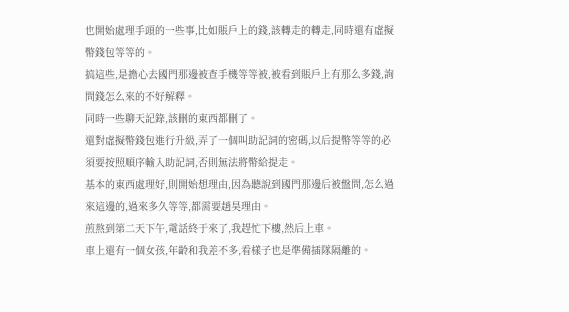也開始處理手頭的一些事,比如賬戶上的錢,該轉走的轉走,同時還有虛擬幣錢包等等的。
搞這些,是擔心去國門那邊被查手機等等被,被看到賬戶上有那么多錢,詢問錢怎么來的不好解釋。
同時一些聊天記錄,該刪的東西都刪了。
還對虛擬幣錢包進行升級,弄了一個叫助記詞的密碼,以后提幣等等的必須要按照順序輸入助記詞,否則無法將幣給提走。
基本的東西處理好,則開始想理由,因為聽說到國門那邊后被盤問,怎么過來這邊的,過來多久等等,都需要趙昊理由。
煎熬到第二天下午,電話終于來了,我趕忙下樓,然后上車。
車上還有一個女孩,年齡和我差不多,看樣子也是準備插隊隔離的。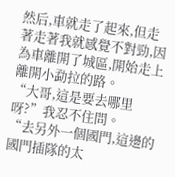然后,車就走了起來,但走著走著我就感覺不對勁,因為車離開了城區,開始走上離開小勐拉的路。
“大哥,這是要去哪里呀?”我忍不住問。
“去另外一個國門,這邊的國門插隊的太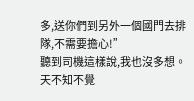多,送你們到另外一個國門去排隊,不需要擔心!”
聽到司機這樣說,我也沒多想。
天不知不覺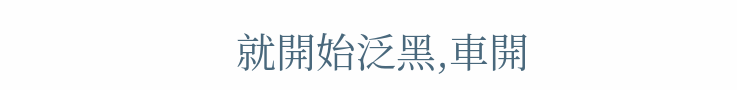就開始泛黑,車開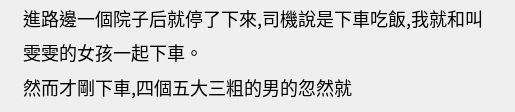進路邊一個院子后就停了下來,司機說是下車吃飯,我就和叫雯雯的女孩一起下車。
然而才剛下車,四個五大三粗的男的忽然就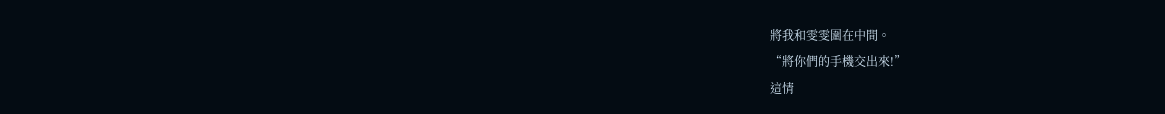將我和雯雯圍在中間。
“將你們的手機交出來!”
這情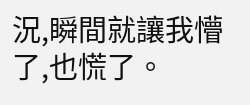況,瞬間就讓我懵了,也慌了。